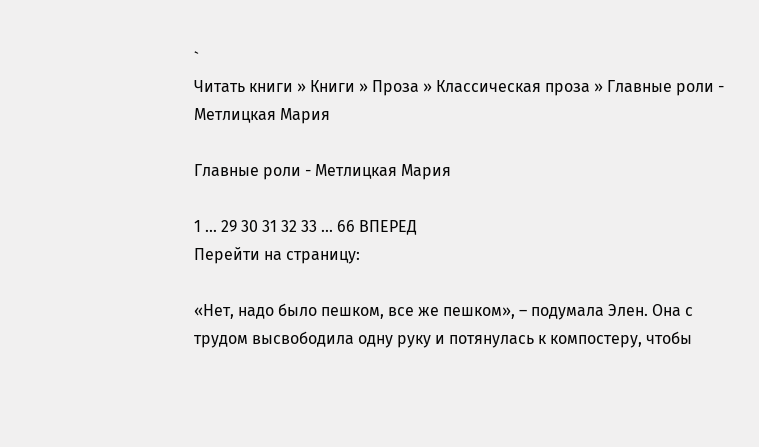`
Читать книги » Книги » Проза » Классическая проза » Главные роли - Метлицкая Мария

Главные роли - Метлицкая Мария

1 ... 29 30 31 32 33 ... 66 ВПЕРЕД
Перейти на страницу:

«Нет, надо было пешком, все же пешком», – подумала Элен. Она с трудом высвободила одну руку и потянулась к компостеру, чтобы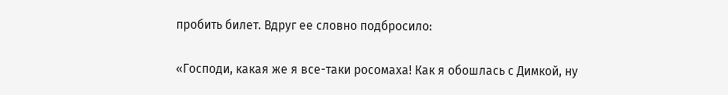пробить билет. Вдруг ее словно подбросило:

«Господи, какая же я все-таки росомаха! Как я обошлась с Димкой, ну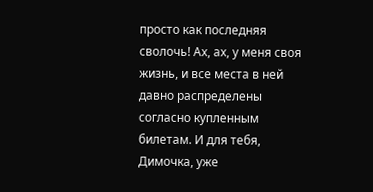просто как последняя сволочь! Ах, ах, у меня своя жизнь, и все места в ней давно распределены согласно купленным билетам. И для тебя, Димочка, уже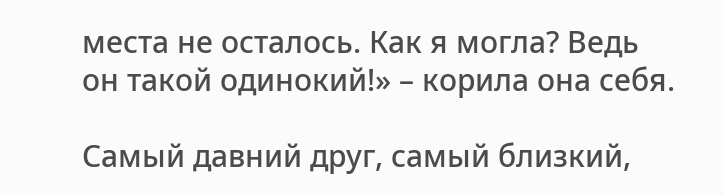места не осталось. Как я могла? Ведь он такой одинокий!» – корила она себя.

Самый давний друг, самый близкий,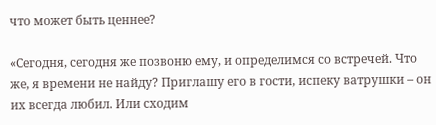что может быть ценнее?

«Сегодня, сегодня же позвоню ему, и определимся со встречей. Что же, я времени не найду? Приглашу его в гости, испеку ватрушки – он их всегда любил. Или сходим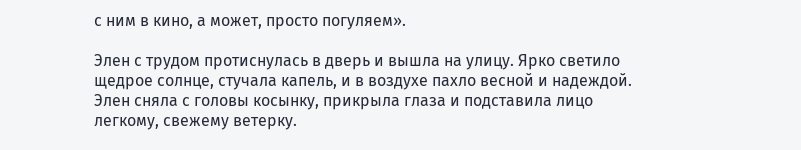с ним в кино, а может, просто погуляем».

Элен с трудом протиснулась в дверь и вышла на улицу. Ярко светило щедрое солнце, стучала капель, и в воздухе пахло весной и надеждой. Элен сняла с головы косынку, прикрыла глаза и подставила лицо легкому, свежему ветерку.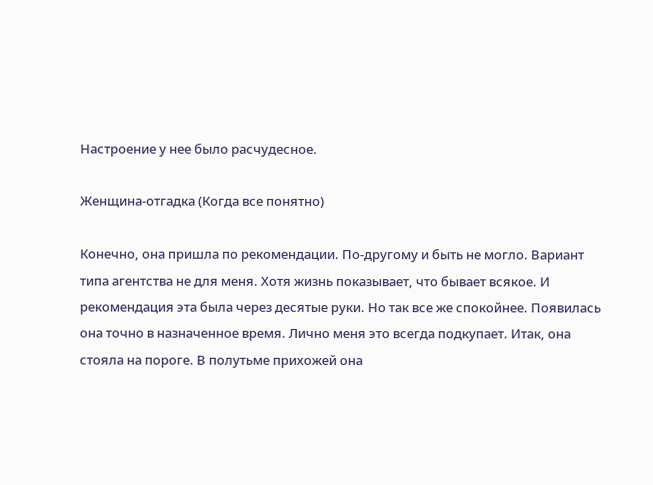Настроение у нее было расчудесное.

Женщина-отгадка (Когда все понятно)

Конечно, она пришла по рекомендации. По-другому и быть не могло. Вариант типа агентства не для меня. Хотя жизнь показывает, что бывает всякое. И рекомендация эта была через десятые руки. Но так все же спокойнее. Появилась она точно в назначенное время. Лично меня это всегда подкупает. Итак, она стояла на пороге. В полутьме прихожей она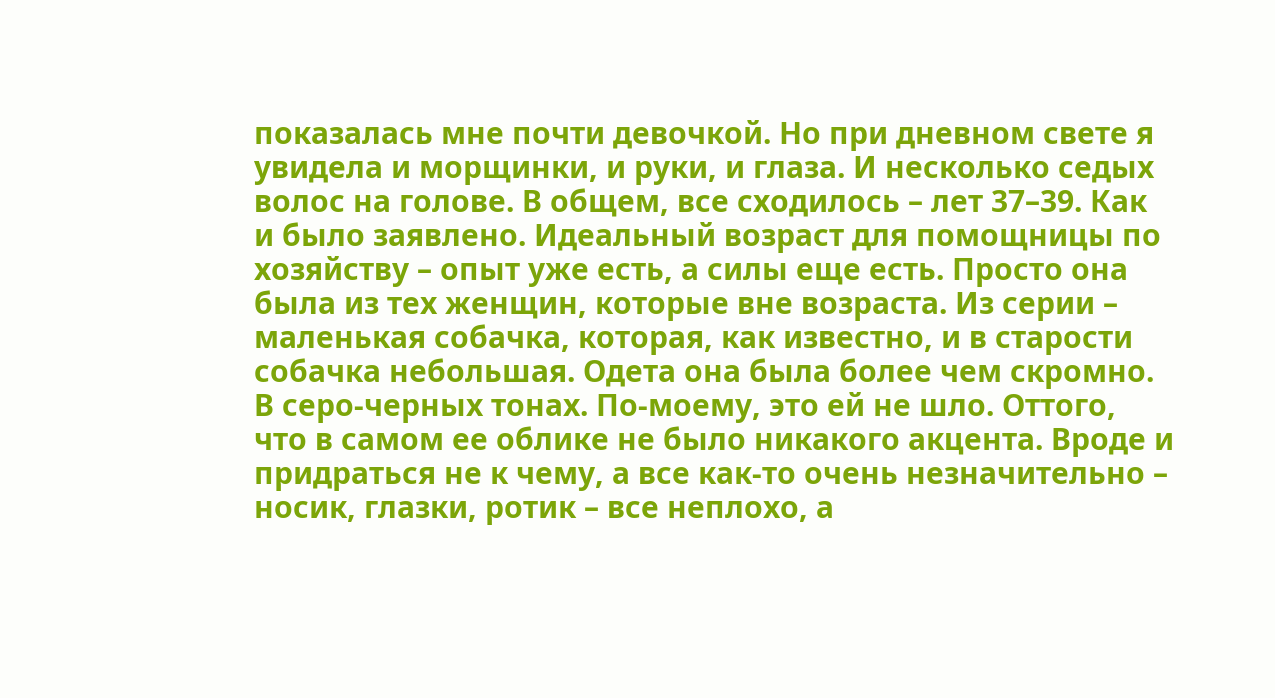показалась мне почти девочкой. Но при дневном свете я увидела и морщинки, и руки, и глаза. И несколько седых волос на голове. В общем, все сходилось – лет 37–39. Как и было заявлено. Идеальный возраст для помощницы по хозяйству – опыт уже есть, а силы еще есть. Просто она была из тех женщин, которые вне возраста. Из серии – маленькая собачка, которая, как известно, и в старости собачка небольшая. Одета она была более чем скромно. В серо-черных тонах. По-моему, это ей не шло. Оттого, что в самом ее облике не было никакого акцента. Вроде и придраться не к чему, а все как-то очень незначительно – носик, глазки, ротик – все неплохо, а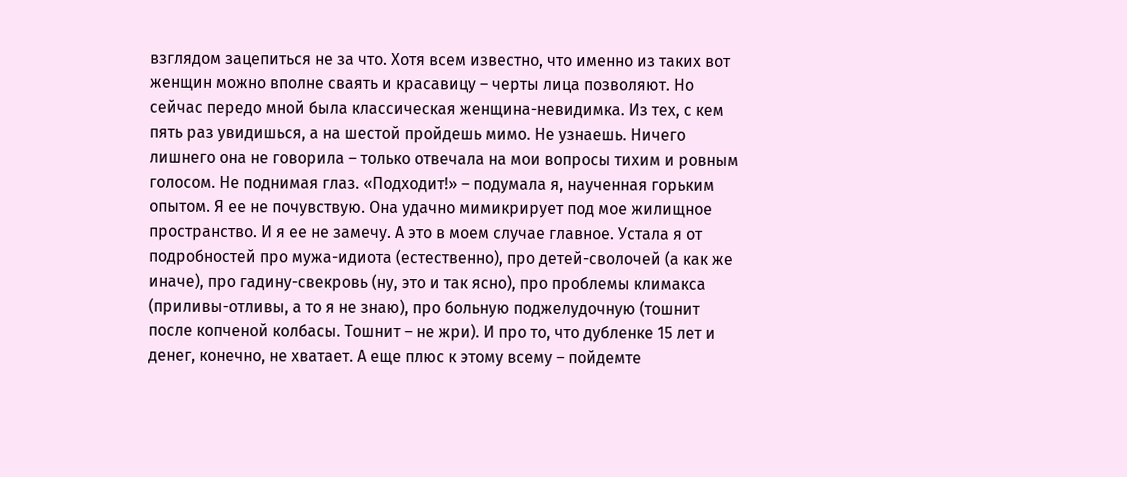взглядом зацепиться не за что. Хотя всем известно, что именно из таких вот женщин можно вполне сваять и красавицу – черты лица позволяют. Но сейчас передо мной была классическая женщина-невидимка. Из тех, с кем пять раз увидишься, а на шестой пройдешь мимо. Не узнаешь. Ничего лишнего она не говорила – только отвечала на мои вопросы тихим и ровным голосом. Не поднимая глаз. «Подходит!» – подумала я, наученная горьким опытом. Я ее не почувствую. Она удачно мимикрирует под мое жилищное пространство. И я ее не замечу. А это в моем случае главное. Устала я от подробностей про мужа-идиота (естественно), про детей-сволочей (а как же иначе), про гадину-свекровь (ну, это и так ясно), про проблемы климакса (приливы-отливы, а то я не знаю), про больную поджелудочную (тошнит после копченой колбасы. Тошнит – не жри). И про то, что дубленке 15 лет и денег, конечно, не хватает. А еще плюс к этому всему – пойдемте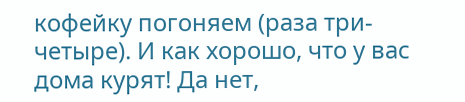кофейку погоняем (раза три-четыре). И как хорошо, что у вас дома курят! Да нет,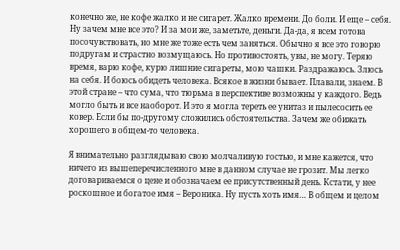конечно же, не кофе жалко и не сигарет. Жалко времени. До боли. И еще – себя. Ну зачем мне все это? И за мои же, заметьте, деньги. Да-да, я всем готова посочувствовать, но мне же тоже есть чем заняться. Обычно я все это говорю подругам и страстно возмущаюсь. Но противостоять, увы, не могу. Теряю время, варю кофе, курю лишние сигареты, мою чашки. Раздражаюсь. Злюсь на себя. И боюсь обидеть человека. Всякое в жизни бывает. Плавали, знаем. В этой стране – что сума, что тюрьма в перспективе возможны у каждого. Ведь могло быть и все наоборот. И это я могла тереть ее унитаз и пылесосить ее ковер. Если бы по-другому сложились обстоятельства. Зачем же обижать хорошего в общем-то человека.

Я внимательно разглядываю свою молчаливую гостью, и мне кажется, что ничего из вышеперечисленного мне в данном случае не грозит. Мы легко договариваемся о цене и обозначаем ее присутственный день. Кстати, у нее роскошное и богатое имя – Вероника. Ну пусть хоть имя… В общем и целом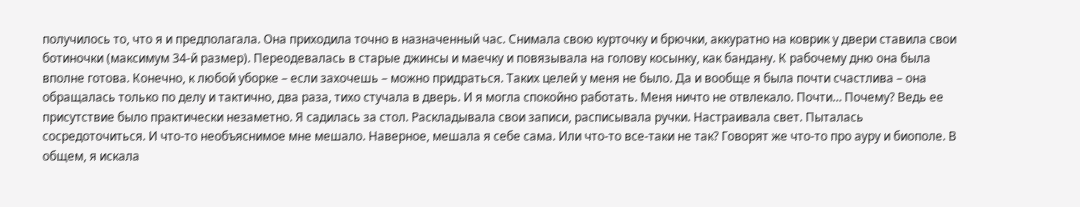получилось то, что я и предполагала. Она приходила точно в назначенный час. Снимала свою курточку и брючки, аккуратно на коврик у двери ставила свои ботиночки (максимум 34-й размер). Переодевалась в старые джинсы и маечку и повязывала на голову косынку, как бандану. К рабочему дню она была вполне готова. Конечно, к любой уборке – если захочешь – можно придраться. Таких целей у меня не было. Да и вообще я была почти счастлива – она обращалась только по делу и тактично, два раза, тихо стучала в дверь. И я могла спокойно работать. Меня ничто не отвлекало. Почти… Почему? Ведь ее присутствие было практически незаметно. Я садилась за стол. Раскладывала свои записи, расписывала ручки. Настраивала свет. Пыталась сосредоточиться. И что-то необъяснимое мне мешало. Наверное, мешала я себе сама. Или что-то все-таки не так? Говорят же что-то про ауру и биополе. В общем, я искала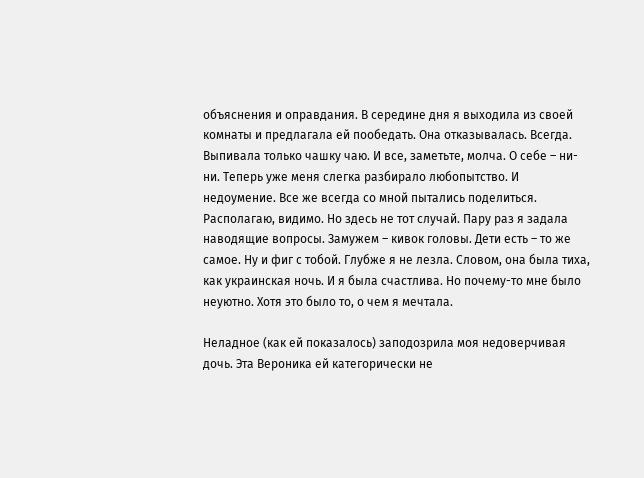объяснения и оправдания. В середине дня я выходила из своей комнаты и предлагала ей пообедать. Она отказывалась. Всегда. Выпивала только чашку чаю. И все, заметьте, молча. О себе – ни-ни. Теперь уже меня слегка разбирало любопытство. И недоумение. Все же всегда со мной пытались поделиться. Располагаю, видимо. Но здесь не тот случай. Пару раз я задала наводящие вопросы. Замужем – кивок головы. Дети есть – то же самое. Ну и фиг с тобой. Глубже я не лезла. Словом, она была тиха, как украинская ночь. И я была счастлива. Но почему-то мне было неуютно. Хотя это было то, о чем я мечтала.

Неладное (как ей показалось) заподозрила моя недоверчивая дочь. Эта Вероника ей категорически не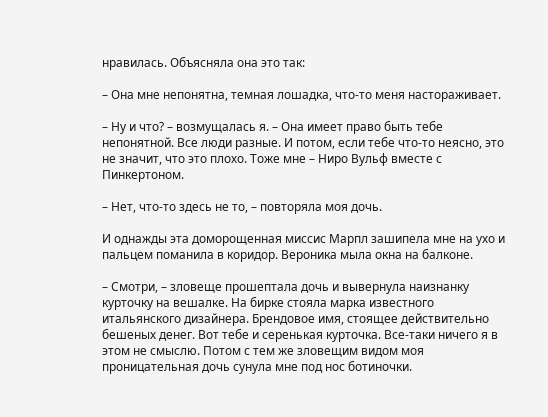нравилась. Объясняла она это так:

– Она мне непонятна, темная лошадка, что-то меня настораживает.

– Ну и что? – возмущалась я. – Она имеет право быть тебе непонятной. Все люди разные. И потом, если тебе что-то неясно, это не значит, что это плохо. Тоже мне – Ниро Вульф вместе с Пинкертоном.

– Нет, что-то здесь не то, – повторяла моя дочь.

И однажды эта доморощенная миссис Марпл зашипела мне на ухо и пальцем поманила в коридор. Вероника мыла окна на балконе.

– Смотри, – зловеще прошептала дочь и вывернула наизнанку курточку на вешалке. На бирке стояла марка известного итальянского дизайнера. Брендовое имя, стоящее действительно бешеных денег. Вот тебе и серенькая курточка. Все-таки ничего я в этом не смыслю. Потом с тем же зловещим видом моя проницательная дочь сунула мне под нос ботиночки.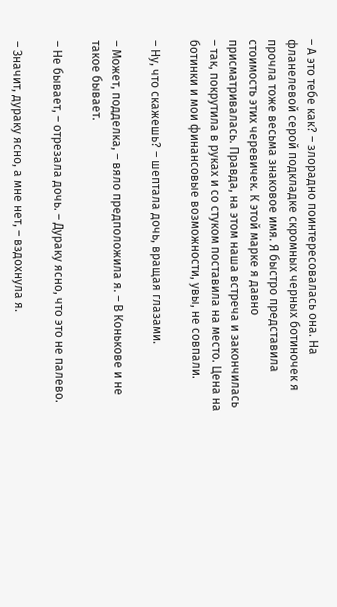– А это тебе как? – злорадно поинтересовалась она. На фланелевой серой подкладке скромных черных ботиночек я прочла тоже весьма знаковое имя. Я быстро представила стоимость этих черевичек. К этой марке я давно присматривалась. Правда, на этом наша встреча и закончилась – так, покрутила в руках и со стуком поставила на место. Цена на ботинки и мои финансовые возможности, увы, не совпали.

– Ну, что скажешь? – шептала дочь, вращая глазами.

– Может, подделка, – вяло предположила я. – В Конькове и не такое бывает.

– Не бывает, – отрезала дочь. – Дураку ясно, что это не палево.

– Значит, дураку ясно, а мне нет, – вздохнула я.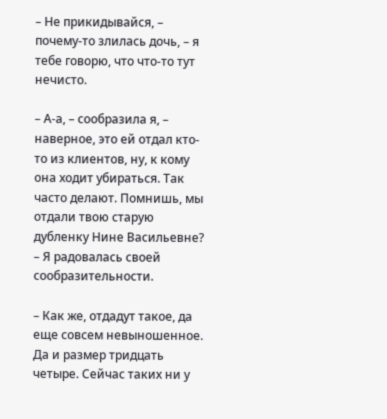– Не прикидывайся, – почему-то злилась дочь, – я тебе говорю, что что-то тут нечисто.

– А-а, – сообразила я, – наверное, это ей отдал кто-то из клиентов, ну, к кому она ходит убираться. Так часто делают. Помнишь, мы отдали твою старую дубленку Нине Васильевне? – Я радовалась своей сообразительности.

– Как же, отдадут такое, да еще совсем невыношенное. Да и размер тридцать четыре. Сейчас таких ни у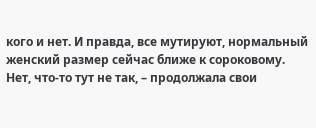кого и нет. И правда, все мутируют, нормальный женский размер сейчас ближе к сороковому. Нет, что-то тут не так, – продолжала свои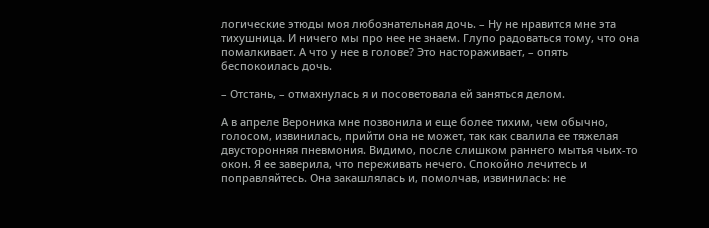логические этюды моя любознательная дочь. – Ну не нравится мне эта тихушница. И ничего мы про нее не знаем. Глупо радоваться тому, что она помалкивает. А что у нее в голове? Это настораживает, – опять беспокоилась дочь.

– Отстань, – отмахнулась я и посоветовала ей заняться делом.

А в апреле Вероника мне позвонила и еще более тихим, чем обычно, голосом, извинилась, прийти она не может, так как свалила ее тяжелая двусторонняя пневмония. Видимо, после слишком раннего мытья чьих-то окон. Я ее заверила, что переживать нечего. Спокойно лечитесь и поправляйтесь. Она закашлялась и, помолчав, извинилась: не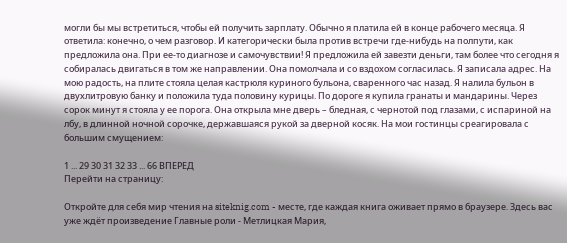могли бы мы встретиться, чтобы ей получить зарплату. Обычно я платила ей в конце рабочего месяца. Я ответила: конечно, о чем разговор. И категорически была против встречи где-нибудь на полпути, как предложила она. При ее-то диагнозе и самочувствии! Я предложила ей завезти деньги, там более что сегодня я собиралась двигаться в том же направлении. Она помолчала и со вздохом согласилась. Я записала адрес. На мою радость, на плите стояла целая кастрюля куриного бульона, сваренного час назад. Я налила бульон в двухлитровую банку и положила туда половину курицы. По дороге я купила гранаты и мандарины. Через сорок минут я стояла у ее порога. Она открыла мне дверь – бледная, с чернотой под глазами, с испариной на лбу, в длинной ночной сорочке, державшаяся рукой за дверной косяк. На мои гостинцы среагировала с большим смущением:

1 ... 29 30 31 32 33 ... 66 ВПЕРЕД
Перейти на страницу:

Откройте для себя мир чтения на siteknig.com - месте, где каждая книга оживает прямо в браузере. Здесь вас уже ждёт произведение Главные роли - Метлицкая Мария,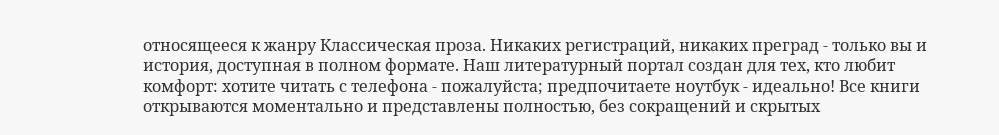относящееся к жанру Классическая проза. Никаких регистраций, никаких преград - только вы и история, доступная в полном формате. Наш литературный портал создан для тех, кто любит комфорт: хотите читать с телефона - пожалуйста; предпочитаете ноутбук - идеально! Все книги открываются моментально и представлены полностью, без сокращений и скрытых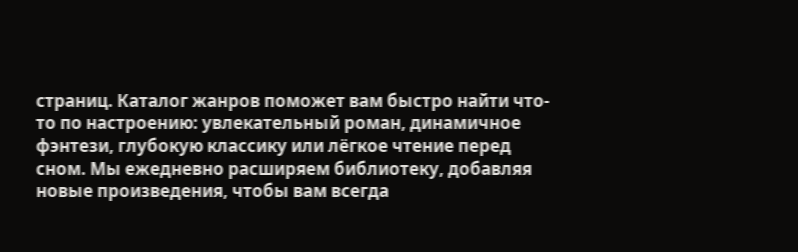страниц. Каталог жанров поможет вам быстро найти что-то по настроению: увлекательный роман, динамичное фэнтези, глубокую классику или лёгкое чтение перед сном. Мы ежедневно расширяем библиотеку, добавляя новые произведения, чтобы вам всегда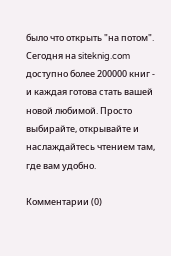было что открыть "на потом". Сегодня на siteknig.com доступно более 200000 книг - и каждая готова стать вашей новой любимой. Просто выбирайте, открывайте и наслаждайтесь чтением там, где вам удобно.

Комментарии (0)